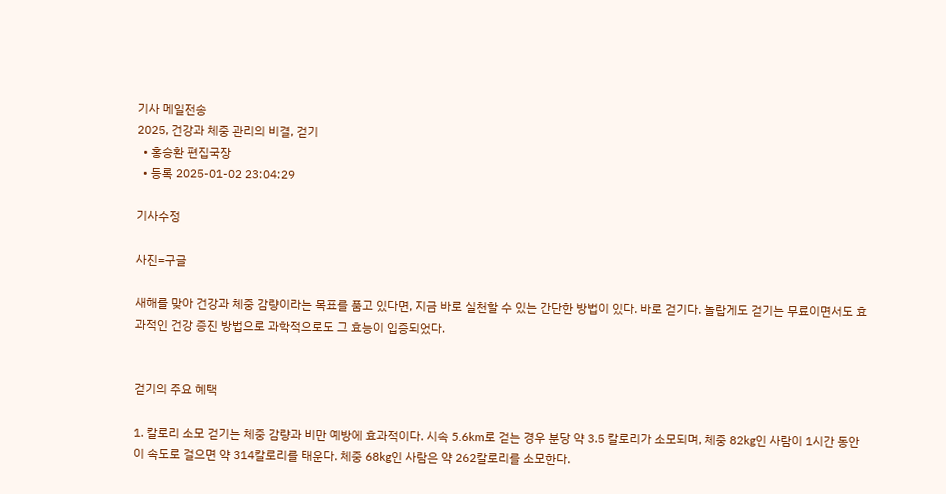기사 메일전송
2025, 건강과 체중 관리의 비결, 걷기
  • 홍승환 편집국장
  • 등록 2025-01-02 23:04:29

기사수정

사진=구글

새해를 맞아 건강과 체중 감량이라는 목표를 품고 있다면, 지금 바로 실천할 수 있는 간단한 방법이 있다. 바로 걷기다. 놀랍게도 걷기는 무료이면서도 효과적인 건강 증진 방법으로 과학적으로도 그 효능이 입증되었다.


걷기의 주요 혜택

1. 칼로리 소모 걷기는 체중 감량과 비만 예방에 효과적이다. 시속 5.6km로 걷는 경우 분당 약 3.5 칼로리가 소모되며, 체중 82kg인 사람이 1시간 동안 이 속도로 걸으면 약 314칼로리를 태운다. 체중 68kg인 사람은 약 262칼로리를 소모한다.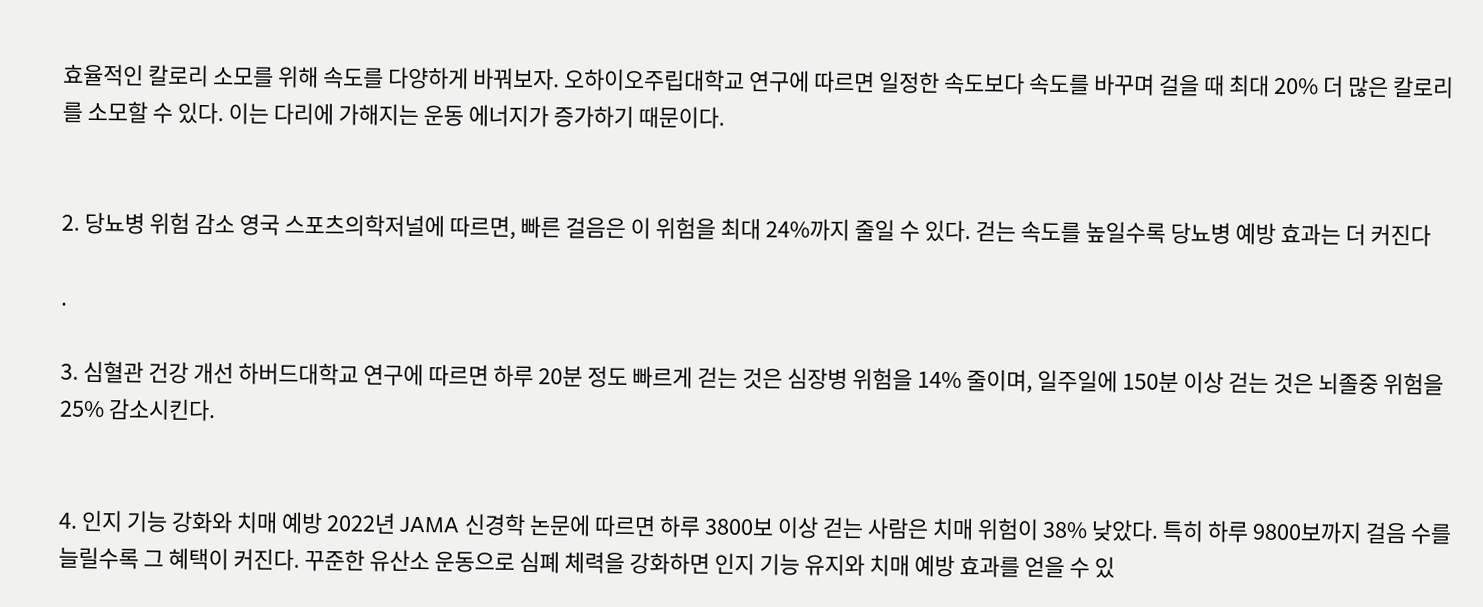효율적인 칼로리 소모를 위해 속도를 다양하게 바꿔보자. 오하이오주립대학교 연구에 따르면 일정한 속도보다 속도를 바꾸며 걸을 때 최대 20% 더 많은 칼로리를 소모할 수 있다. 이는 다리에 가해지는 운동 에너지가 증가하기 때문이다.


2. 당뇨병 위험 감소 영국 스포츠의학저널에 따르면, 빠른 걸음은 이 위험을 최대 24%까지 줄일 수 있다. 걷는 속도를 높일수록 당뇨병 예방 효과는 더 커진다

.

3. 심혈관 건강 개선 하버드대학교 연구에 따르면 하루 20분 정도 빠르게 걷는 것은 심장병 위험을 14% 줄이며, 일주일에 150분 이상 걷는 것은 뇌졸중 위험을 25% 감소시킨다.


4. 인지 기능 강화와 치매 예방 2022년 JAMA 신경학 논문에 따르면 하루 3800보 이상 걷는 사람은 치매 위험이 38% 낮았다. 특히 하루 9800보까지 걸음 수를 늘릴수록 그 혜택이 커진다. 꾸준한 유산소 운동으로 심폐 체력을 강화하면 인지 기능 유지와 치매 예방 효과를 얻을 수 있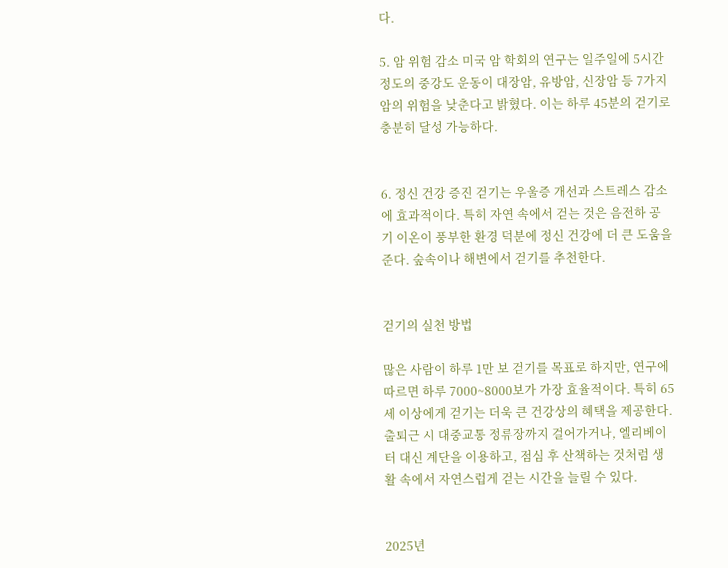다.

5. 암 위험 감소 미국 암 학회의 연구는 일주일에 5시간 정도의 중강도 운동이 대장암, 유방암, 신장암 등 7가지 암의 위험을 낮춘다고 밝혔다. 이는 하루 45분의 걷기로 충분히 달성 가능하다.


6. 정신 건강 증진 걷기는 우울증 개선과 스트레스 감소에 효과적이다. 특히 자연 속에서 걷는 것은 음전하 공기 이온이 풍부한 환경 덕분에 정신 건강에 더 큰 도움을 준다. 숲속이나 해변에서 걷기를 추천한다.


걷기의 실천 방법

많은 사람이 하루 1만 보 걷기를 목표로 하지만, 연구에 따르면 하루 7000~8000보가 가장 효율적이다. 특히 65세 이상에게 걷기는 더욱 큰 건강상의 혜택을 제공한다. 출퇴근 시 대중교통 정류장까지 걸어가거나, 엘리베이터 대신 계단을 이용하고, 점심 후 산책하는 것처럼 생활 속에서 자연스럽게 걷는 시간을 늘릴 수 있다.


2025년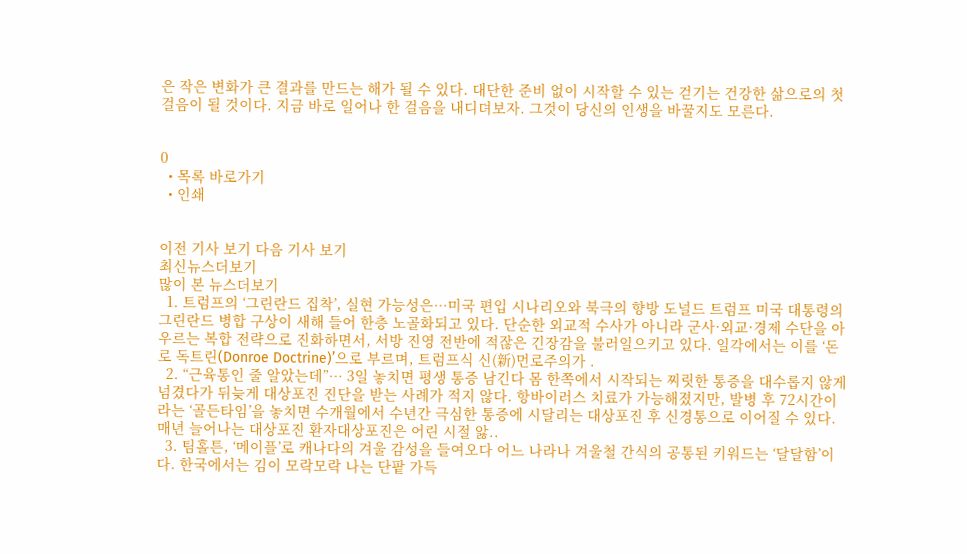은 작은 변화가 큰 결과를 만드는 해가 될 수 있다. 대단한 준비 없이 시작할 수 있는 걷기는 건강한 삶으로의 첫걸음이 될 것이다. 지금 바로 일어나 한 걸음을 내디뎌보자. 그것이 당신의 인생을 바꿀지도 모른다.


0
  • 목록 바로가기
  • 인쇄


이전 기사 보기 다음 기사 보기
최신뉴스더보기
많이 본 뉴스더보기
  1. 트럼프의 ‘그린란드 집착’, 실현 가능성은…미국 편입 시나리오와 북극의 향방 도널드 트럼프 미국 대통령의 그린란드 병합 구상이 새해 들어 한층 노골화되고 있다. 단순한 외교적 수사가 아니라 군사·외교·경제 수단을 아우르는 복합 전략으로 진화하면서, 서방 진영 전반에 적잖은 긴장감을 불러일으키고 있다. 일각에서는 이를 ‘돈로 독트린(Donroe Doctrine)’으로 부르며, 트럼프식 신(新)먼로주의가 .
  2. “근육통인 줄 알았는데”… 3일 놓치면 평생 통증 남긴다 몸 한쪽에서 시작되는 찌릿한 통증을 대수롭지 않게 넘겼다가 뒤늦게 대상포진 진단을 받는 사례가 적지 않다. 항바이러스 치료가 가능해졌지만, 발병 후 72시간이라는 ‘골든타임’을 놓치면 수개월에서 수년간 극심한 통증에 시달리는 대상포진 후 신경통으로 이어질 수 있다.매년 늘어나는 대상포진 환자대상포진은 어린 시절 앓..
  3. 팀홀튼, ‘메이플’로 캐나다의 겨울 감성을 들여오다 어느 나라나 겨울철 간식의 공통된 키워드는 ‘달달함’이다. 한국에서는 김이 모락모락 나는 단팥 가득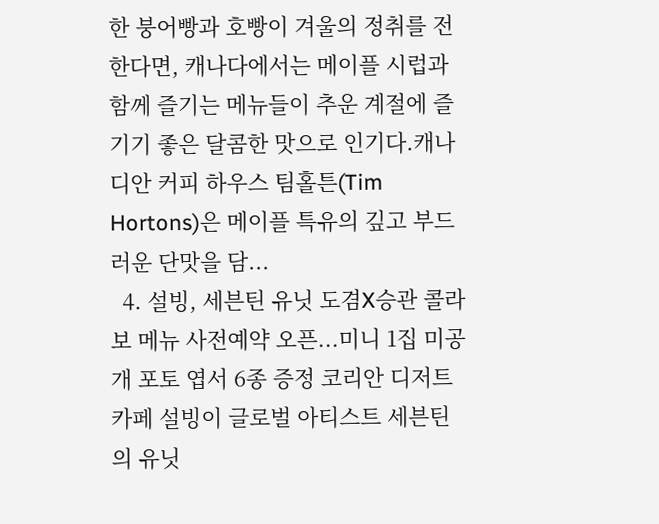한 붕어빵과 호빵이 겨울의 정취를 전한다면, 캐나다에서는 메이플 시럽과 함께 즐기는 메뉴들이 추운 계절에 즐기기 좋은 달콤한 맛으로 인기다.캐나디안 커피 하우스 팀홀튼(Tim Hortons)은 메이플 특유의 깊고 부드러운 단맛을 담...
  4. 설빙, 세븐틴 유닛 도겸X승관 콜라보 메뉴 사전예약 오픈...미니 1집 미공개 포토 엽서 6종 증정 코리안 디저트 카페 설빙이 글로벌 아티스트 세븐틴의 유닛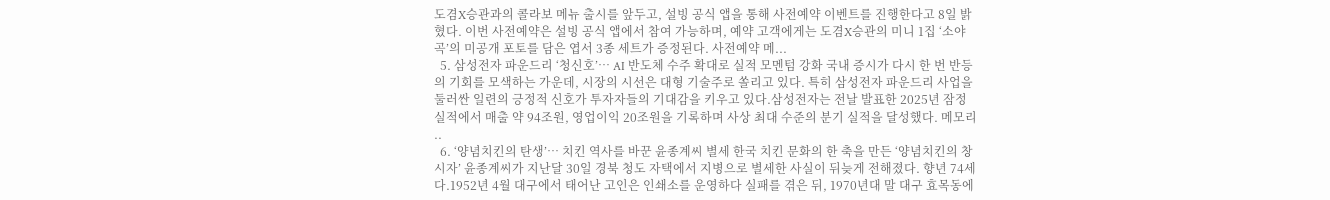도겸X승관과의 콜라보 메뉴 출시를 앞두고, 설빙 공식 앱을 통해 사전예약 이벤트를 진행한다고 8일 밝혔다. 이번 사전예약은 설빙 공식 앱에서 참여 가능하며, 예약 고객에게는 도겸X승관의 미니 1집 ‘소야곡’의 미공개 포토를 담은 엽서 3종 세트가 증정된다. 사전예약 메...
  5. 삼성전자 파운드리 ‘청신호’… AI 반도체 수주 확대로 실적 모멘텀 강화 국내 증시가 다시 한 번 반등의 기회를 모색하는 가운데, 시장의 시선은 대형 기술주로 쏠리고 있다. 특히 삼성전자 파운드리 사업을 둘러싼 일련의 긍정적 신호가 투자자들의 기대감을 키우고 있다.삼성전자는 전날 발표한 2025년 잠정 실적에서 매출 약 94조원, 영업이익 20조원을 기록하며 사상 최대 수준의 분기 실적을 달성했다. 메모리 ..
  6. ‘양념치킨의 탄생’… 치킨 역사를 바꾼 윤종계씨 별세 한국 치킨 문화의 한 축을 만든 ‘양념치킨의 창시자’ 윤종계씨가 지난달 30일 경북 청도 자택에서 지병으로 별세한 사실이 뒤늦게 전해졌다. 향년 74세다.1952년 4월 대구에서 태어난 고인은 인쇄소를 운영하다 실패를 겪은 뒤, 1970년대 말 대구 효목동에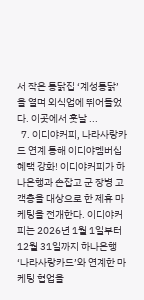서 작은 통닭집 ‘계성통닭’을 열며 외식업에 뛰어들었다. 이곳에서 훗날 ...
  7. 이디야커피, 나라사랑카드 연계 통해 이디야멤버십 혜택 강화! 이디야커피가 하나은행과 손잡고 군 장병 고객층을 대상으로 한 제휴 마케팅을 전개한다. 이디야커피는 2026년 1월 1일부터 12월 31일까지 하나은행 ‘나라사랑카드’와 연계한 마케팅 협업을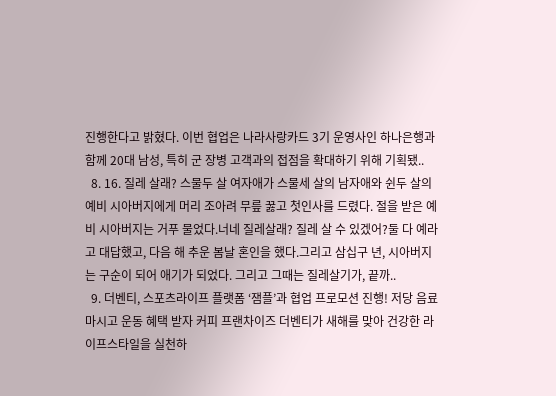진행한다고 밝혔다. 이번 협업은 나라사랑카드 3기 운영사인 하나은행과 함께 20대 남성, 특히 군 장병 고객과의 접점을 확대하기 위해 기획됐..
  8. 16. 질레 살래? 스물두 살 여자애가 스물세 살의 남자애와 쉰두 살의 예비 시아버지에게 머리 조아려 무릎 꿇고 첫인사를 드렸다. 절을 받은 예비 시아버지는 거푸 물었다.너네 질레살래? 질레 살 수 있겠어?둘 다 예라고 대답했고, 다음 해 추운 봄날 혼인을 했다.그리고 삼십구 년, 시아버지는 구순이 되어 애기가 되었다. 그리고 그때는 질레살기가, 끝까..
  9. 더벤티, 스포츠라이프 플랫폼 ‘잼플’과 협업 프로모션 진행! 저당 음료 마시고 운동 혜택 받자 커피 프랜차이즈 더벤티가 새해를 맞아 건강한 라이프스타일을 실천하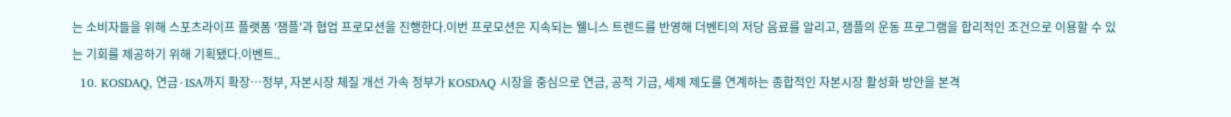는 소비자들을 위해 스포츠라이프 플랫폼 '잼플'과 협업 프로모션을 진행한다.이번 프로모션은 지속되는 웰니스 트렌드를 반영해 더벤티의 저당 음료를 알리고, 잼플의 운동 프로그램을 합리적인 조건으로 이용할 수 있는 기회를 제공하기 위해 기획됐다.이벤트..
  10. KOSDAQ, 연금·ISA까지 확장…정부, 자본시장 체질 개선 가속 정부가 KOSDAQ 시장을 중심으로 연금, 공적 기금, 세제 제도를 연계하는 종합적인 자본시장 활성화 방안을 본격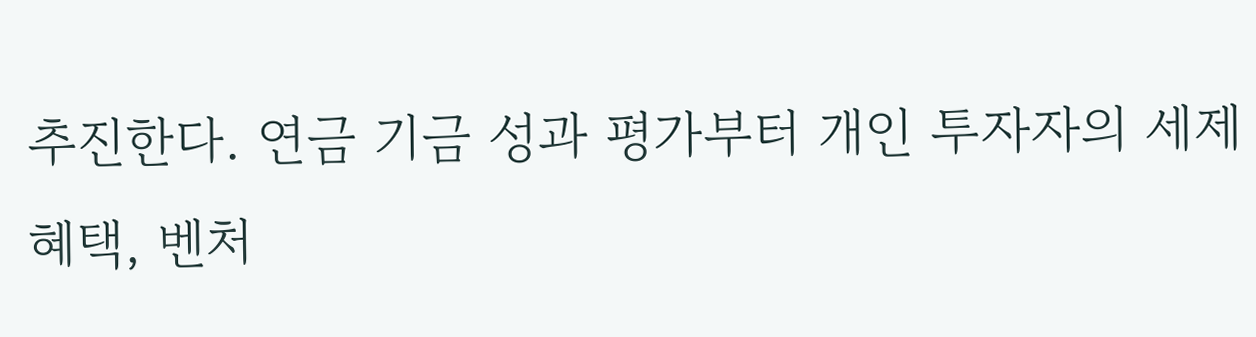추진한다. 연금 기금 성과 평가부터 개인 투자자의 세제 혜택, 벤처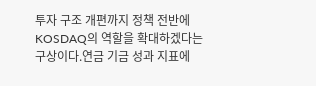투자 구조 개편까지 정책 전반에 KOSDAQ의 역할을 확대하겠다는 구상이다.연금 기금 성과 지표에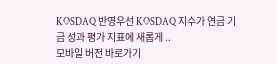KOSDAQ 반영우선 KOSDAQ 지수가 연금 기금 성과 평가 지표에 새롭게 ..
모바일 버전 바로가기